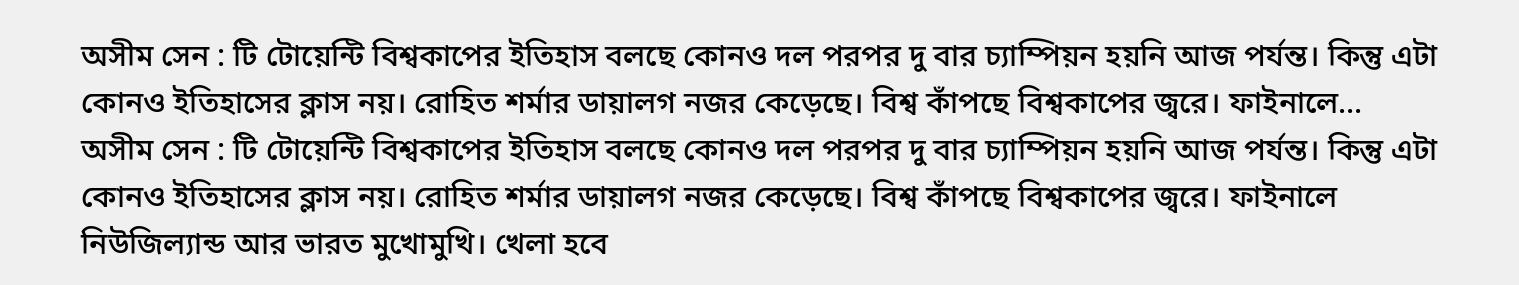অসীম সেন : টি টোয়েন্টি বিশ্বকাপের ইতিহাস বলছে কোনও দল পরপর দু বার চ্যাম্পিয়ন হয়নি আজ পর্যন্ত। কিন্তু এটা কোনও ইতিহাসের ক্লাস নয়। রোহিত শর্মার ডায়ালগ নজর কেড়েছে। বিশ্ব কাঁপছে বিশ্বকাপের জ্বরে। ফাইনালে...
অসীম সেন : টি টোয়েন্টি বিশ্বকাপের ইতিহাস বলছে কোনও দল পরপর দু বার চ্যাম্পিয়ন হয়নি আজ পর্যন্ত। কিন্তু এটা কোনও ইতিহাসের ক্লাস নয়। রোহিত শর্মার ডায়ালগ নজর কেড়েছে। বিশ্ব কাঁপছে বিশ্বকাপের জ্বরে। ফাইনালে নিউজিল্যান্ড আর ভারত মুখোমুখি। খেলা হবে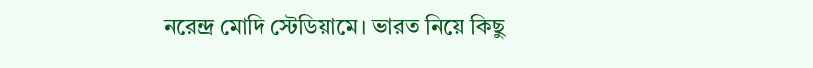নরেন্দ্র মোদি স্টেডিয়ামে। ভারত নিয়ে কিছু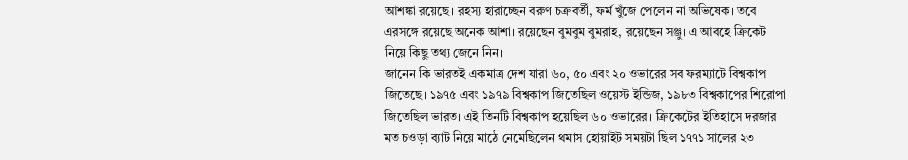আশঙ্কা রয়েছে। রহস্য হারাচ্ছেন বরুণ চক্রবর্তী, ফর্ম খুঁজে পেলেন না অভিষেক। তবে এরসঙ্গে রয়েছে অনেক আশা। রয়েছেন বুমবুম বুমরাহ, রয়েছেন সঞ্জু। এ আবহে ক্রিকেট নিয়ে কিছু তথ্য জেনে নিন।
জানেন কি ভারতই একমাত্র দেশ যারা ৬০, ৫০ এবং ২০ ওভারের সব ফরম্যাটে বিশ্বকাপ জিতেছে। ১৯৭৫ এবং ১৯৭৯ বিশ্বকাপ জিতেছিল ওয়েস্ট ইন্ডিজ, ১৯৮৩ বিশ্বকাপের শিরোপা জিতেছিল ভারত। এই তিনটি বিশ্বকাপ হয়েছিল ৬০ ওভারের। ক্রিকেটের ইতিহাসে দরজার মত চওড়া ব্যাট নিয়ে মাঠে নেমেছিলেন থমাস হোয়াইট সময়টা ছিল ১৭৭১ সালের ২৩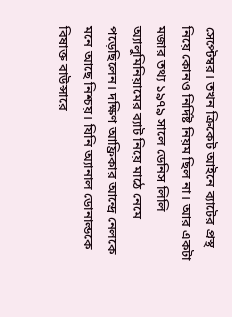সেপ্টেম্বর। তখন ক্রিকেট আইনে ব্যাটের প্রস্থ নিয়ে কোনও নির্দিষ্ট নিয়ম ছিল না। আর একটা মজার তথ্য ১৯৭৯ সালে ডেনিস লিলি অ্যালুমিনিয়ামের ব্যাট নিয়ে মাঠে নেমে পড়েছিলেন। দক্ষিণ আফ্রিকার আন্দ্রে নেলকে মনে আছে নিশ্চয়। যিনি অ্যানাল ডোনাল্ডকে বিষাক্ত বাউন্সারে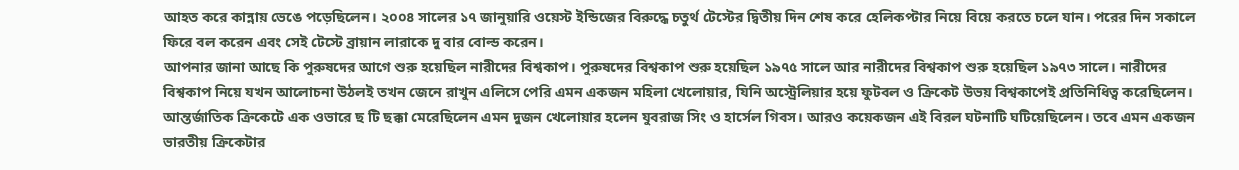আহত করে কান্নায় ভেঙে পড়েছিলেন। ২০০৪ সালের ১৭ জানুয়ারি ওয়েস্ট ইন্ডিজের বিরুদ্ধে চতুর্থ টেস্টের দ্বিতীয় দিন শেষ করে হেলিকপ্টার নিয়ে বিয়ে করতে চলে যান। পরের দিন সকালে ফিরে বল করেন এবং সেই টেস্টে ব্রায়ান লারাকে দু বার বোল্ড করেন।
আপনার জানা আছে কি পুরুষদের আগে শুরু হয়েছিল নারীদের বিশ্বকাপ। পুরুষদের বিশ্বকাপ শুরু হয়েছিল ১৯৭৫ সালে আর নারীদের বিশ্বকাপ শুরু হয়েছিল ১৯৭৩ সালে। নারীদের বিশ্বকাপ নিয়ে যখন আলোচনা উঠলই তখন জেনে রাখুন এলিসে পেরি এমন একজন মহিলা খেলোয়ার, যিনি অস্ট্রেলিয়ার হয়ে ফুটবল ও ক্রিকেট উভয় বিশ্বকাপেই প্রতিনিধিত্ব করেছিলেন। আন্তর্জাতিক ক্রিকেটে এক ওভারে ছ টি ছক্কা মেরেছিলেন এমন দুজন খেলোয়ার হলেন যুবরাজ সিং ও হার্সেল গিবস। আরও কয়েকজন এই বিরল ঘটনাটি ঘটিয়েছিলেন। তবে এমন একজন ভারতীয় ক্রিকেটার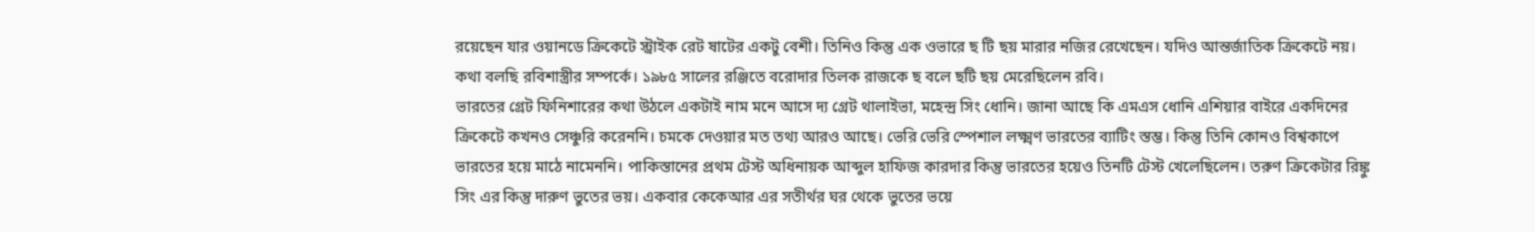রয়েছেন যার ওয়ানডে ক্রিকেটে স্ট্রাইক রেট ষাটের একটু বেশী। তিনিও কিন্তু এক ওভারে ছ টি ছয় মারার নজির রেখেছেন। যদিও আন্তর্জাতিক ক্রিকেটে নয়। কথা বলছি রবিশাস্ত্রীর সম্পর্কে। ১৯৮৫ সালের রঞ্জিতে বরোদার তিলক রাজকে ছ বলে ছটি ছয় মেরেছিলেন রবি।
ভারতের গ্রেট ফিনিশারের কথা উঠলে একটাই নাম মনে আসে দ্য গ্রেট থালাইভা, মহেন্দ্র সিং ধোনি। জানা আছে কি এমএস ধোনি এশিয়ার বাইরে একদিনের ক্রিকেটে কখনও সেঞ্চুরি করেননি। চমকে দেওয়ার মত তথ্য আরও আছে। ভেরি ভেরি স্পেশাল লক্ষ্মণ ভারতের ব্যাটিং স্তম্ভ। কিন্তু তিনি কোনও বিশ্বকাপে ভারতের হয়ে মাঠে নামেননি। পাকিস্তানের প্রথম টেস্ট অধিনায়ক আব্দুল হাফিজ কারদার কিন্তু ভারতের হয়েও তিনটি টেস্ট খেলেছিলেন। তরুণ ক্রিকেটার রিঙ্কু সিং এর কিন্তু দারুণ ভুতের ভয়। একবার কেকেআর এর সতীর্থর ঘর থেকে ভুতের ভয়ে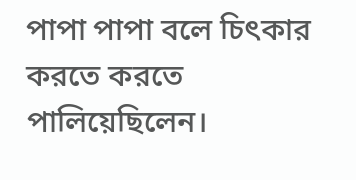পাপা পাপা বলে চিৎকার করতে করতে পালিয়েছিলেন।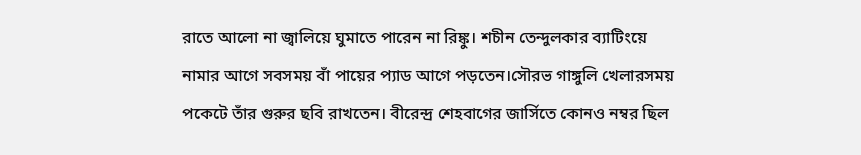রাতে আলো না জ্বালিয়ে ঘুমাতে পারেন না রিঙ্কু। শচীন তেন্দুলকার ব্যাটিংয়ে নামার আগে সবসময় বাঁ পায়ের প্যাড আগে পড়তেন।সৌরভ গাঙ্গুলি খেলারসময় পকেটে তাঁর গুরুর ছবি রাখতেন। বীরেন্দ্র শেহবাগের জার্সিতে কোনও নম্বর ছিল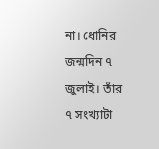না। ধোনির জন্মদিন ৭ জুলাই। তাঁর ৭ সংখ্যাটা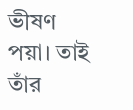ভীষণ পয়া। তাই তাঁর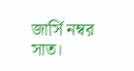জার্সি নম্বর সাত।